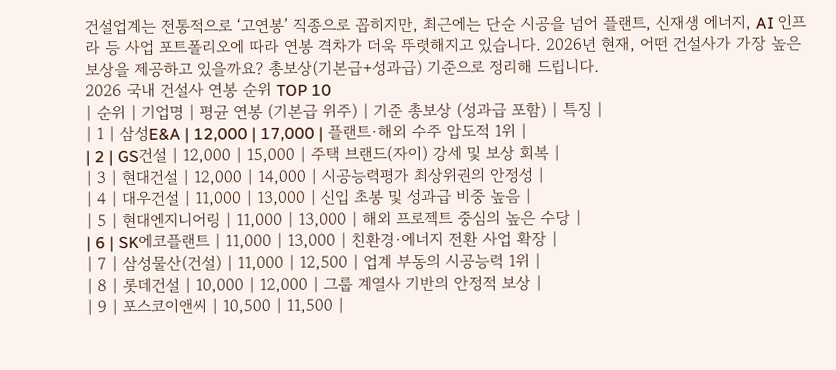건설업계는 전통적으로 ‘고연봉’ 직종으로 꼽히지만, 최근에는 단순 시공을 넘어 플랜트, 신재생 에너지, AI 인프라 등 사업 포트폴리오에 따라 연봉 격차가 더욱 뚜렷해지고 있습니다. 2026년 현재, 어떤 건설사가 가장 높은 보상을 제공하고 있을까요? 총보상(기본급+성과급) 기준으로 정리해 드립니다.
2026 국내 건설사 연봉 순위 TOP 10
| 순위 | 기업명 | 평균 연봉 (기본급 위주) | 기준 총보상 (성과급 포함) | 특징 |
| 1 | 삼성E&A | 12,000 | 17,000 | 플랜트·해외 수주 압도적 1위 |
| 2 | GS건설 | 12,000 | 15,000 | 주택 브랜드(자이) 강세 및 보상 회복 |
| 3 | 현대건설 | 12,000 | 14,000 | 시공능력평가 최상위권의 안정성 |
| 4 | 대우건설 | 11,000 | 13,000 | 신입 초봉 및 성과급 비중 높음 |
| 5 | 현대엔지니어링 | 11,000 | 13,000 | 해외 프로젝트 중심의 높은 수당 |
| 6 | SK에코플랜트 | 11,000 | 13,000 | 친환경·에너지 전환 사업 확장 |
| 7 | 삼성물산(건설) | 11,000 | 12,500 | 업계 부동의 시공능력 1위 |
| 8 | 롯데건설 | 10,000 | 12,000 | 그룹 계열사 기반의 안정적 보상 |
| 9 | 포스코이앤씨 | 10,500 | 11,500 |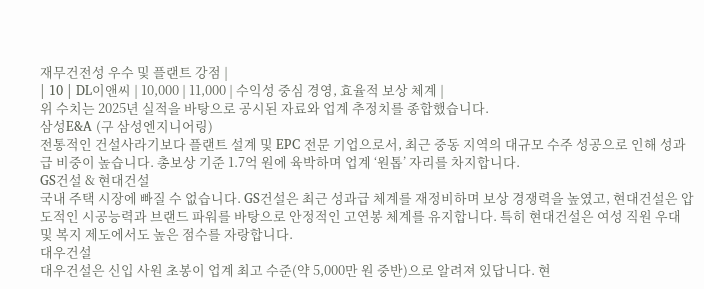재무건전성 우수 및 플랜트 강점 |
| 10 | DL이앤씨 | 10,000 | 11,000 | 수익성 중심 경영, 효율적 보상 체계 |
위 수치는 2025년 실적을 바탕으로 공시된 자료와 업계 추정치를 종합했습니다.
삼성E&A (구 삼성엔지니어링)
전통적인 건설사라기보다 플랜트 설계 및 EPC 전문 기업으로서, 최근 중동 지역의 대규모 수주 성공으로 인해 성과급 비중이 높습니다. 총보상 기준 1.7억 원에 육박하며 업계 ‘원톱’ 자리를 차지합니다.
GS건설 & 현대건설
국내 주택 시장에 빠질 수 없습니다. GS건설은 최근 성과급 체계를 재정비하며 보상 경쟁력을 높였고, 현대건설은 압도적인 시공능력과 브랜드 파워를 바탕으로 안정적인 고연봉 체계를 유지합니다. 특히 현대건설은 여성 직원 우대 및 복지 제도에서도 높은 점수를 자랑합니다.
대우건설
대우건설은 신입 사원 초봉이 업계 최고 수준(약 5,000만 원 중반)으로 알려져 있답니다. 현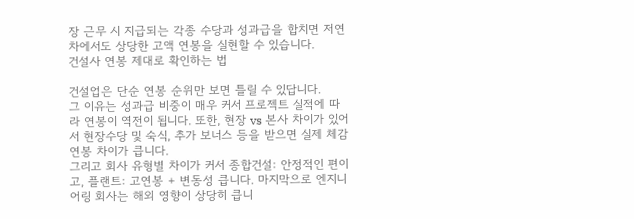장 근무 시 지급되는 각종 수당과 성과급을 합치면 저연차에서도 상당한 고액 연봉을 실현할 수 있습니다.
건설사 연봉 제대로 확인하는 법

건설업은 단순 연봉 순위만 보면 틀릴 수 있답니다.
그 이유는 성과급 비중이 매우 커서 프로젝트 실적에 따라 연봉이 역전이 됩니다. 또한, 현장 vs 본사 차이가 있어서 현장수당 및 숙식, 추가 보너스 등을 받으면 실제 체감 연봉 차이가 큽니다.
그리고 회사 유형별 차이가 커서 종합건설: 안정적인 편이고, 플랜트: 고연봉 + 변동성 큽니다. 마지막으로 엔지니어링 회사는 해외 영향이 상당히 큽니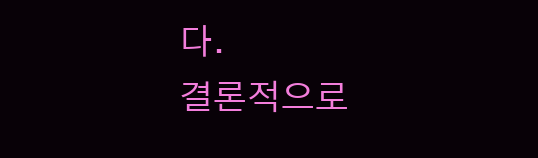다.
결론적으로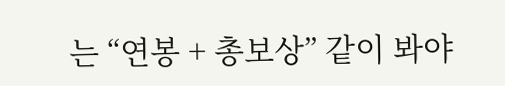는 “연봉 + 총보상” 같이 봐야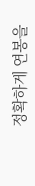정확하게 연봉을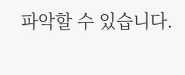파악할 수 있습니다.